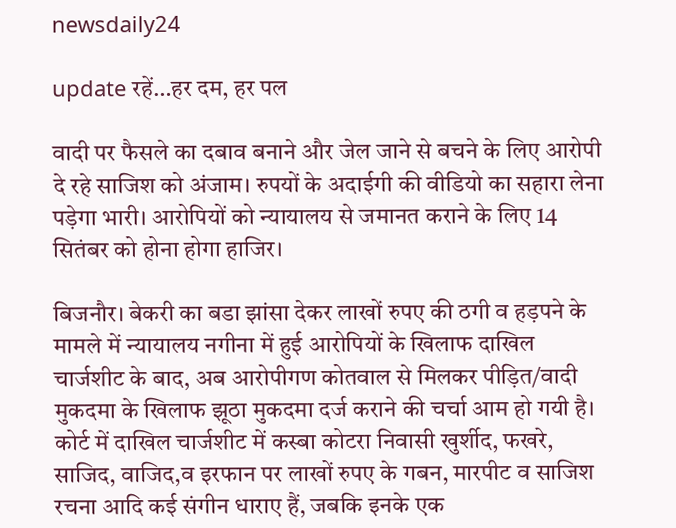newsdaily24

update रहें…हर दम, हर पल

वादी पर फैसले का दबाव बनाने और जेल जाने से बचने के लिए आरोपी दे रहे साजिश को अंजाम। रुपयों के अदाईगी की वीडियो का सहारा लेना पड़ेगा भारी। आरोपियों को न्यायालय से जमानत कराने के लिए 14 सितंबर को होना होगा हाजिर।

बिजनौर। बेकरी का बडा झांसा देकर लाखों रुपए की ठगी व हड़पने के मामले में न्यायालय नगीना में हुई आरोपियों के खिलाफ दाखिल चार्जशीट के बाद, अब आरोपीगण कोतवाल से मिलकर पीड़ित/वादी मुकदमा के खिलाफ झूठा मुकदमा दर्ज कराने की चर्चा आम हो गयी है। कोर्ट में दाखिल चार्जशीट में कस्बा कोटरा निवासी खुर्शीद, फखरे, साजिद, वाजिद,व इरफान पर लाखों रुपए के गबन, मारपीट व साजिश रचना आदि कई संगीन धाराए हैं, जबकि इनके एक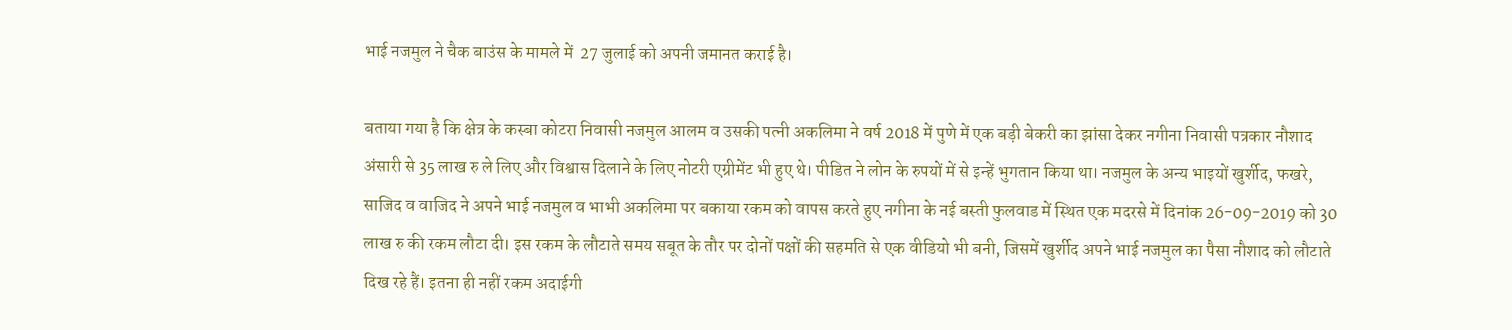भाई नजमुल ने चैक बाउंस के मामले में  27 जुलाई को अपनी जमानत कराई है।

बताया गया है कि क्षेत्र के कस्बा कोटरा निवासी नजमुल आलम व उसकी पत्नी अकलिमा ने वर्ष 2018 में पुणे में एक बड़ी बेकरी का झांसा देकर नगीना निवासी पत्रकार नौशाद अंसारी से 35 लाख रु ले लिए और विश्वास दिलाने के लिए नोटरी एग्रीमेंट भी हुए थे। पीडित ने लोन के रुपयों में से इन्हें भुगतान किया था। नजमुल के अन्य भाइयों खुर्शीद, फखरे, साजिद व वाजिद ने अपने भाई नजमुल व भाभी अकलिमा पर बकाया रकम को वापस करते हुए नगीना के नई बस्ती फुलवाड में स्थित एक मदरसे में दिनांक 26-09-2019 को 30 लाख रु की रकम लौटा दी। इस रकम के लौटाते समय सबूत के तौर पर दोनों पक्षों की सहमति से एक वीडियो भी बनी, जिसमें खुर्शीद अपने भाई नजमुल का पैसा नौशाद को लौटाते दिख रहे हैं। इतना ही नहीं रकम अदाईगी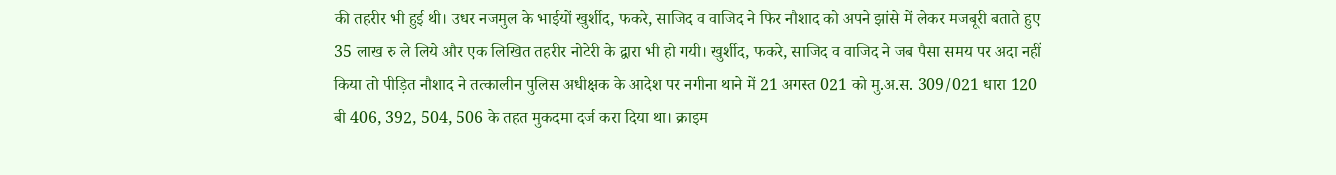की तहरीर भी हुई थी। उधर नजमुल के भाईयों खुर्शीद, फकरे, साजिद व वाजिद ने फिर नौशाद को अपने झांसे में लेकर मजबूरी बताते हुए 35 लाख रु ले लिये और एक लिखित तहरीर नोटेरी के द्वारा भी हो गयी। खुर्शीद, फकरे, साजिद व वाजिद ने जब पैसा समय पर अदा नहीं किया तो पीड़ित नौशाद ने तत्कालीन पुलिस अधीक्षक के आदेश पर नगीना थाने में 21 अगस्त 021 को मु.अ.स. 309/021 धारा 120 बी 406, 392, 504, 506 के तहत मुकदमा दर्ज करा दिया था। क्राइम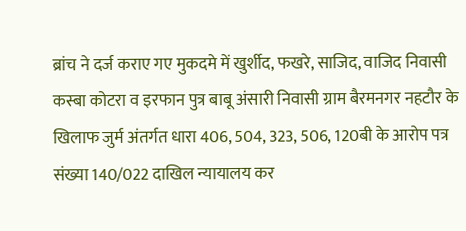ब्रांच ने दर्ज कराए गए मुकदमे में खुर्शीद, फखरे, साजिद, वाजिद निवासी कस्बा कोटरा व इरफान पुत्र बाबू अंसारी निवासी ग्राम बैरमनगर नहटौर के खिलाफ जुर्म अंतर्गत धारा 406, 504, 323, 506, 120बी के आरोप पत्र संख्या 140/022 दाखिल न्यायालय कर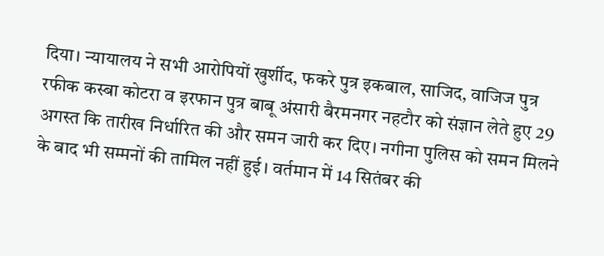दिया। न्यायालय ने सभी आरोपियों खुर्शीद, फकरे पुत्र इकबाल, साजिद, वाजिज पुत्र रफीक कस्बा कोटरा व इरफान पुत्र बाबू अंसारी बैरमनगर नहटौर को संज्ञान लेते हुए 29 अगस्त कि तारीख निर्धारित की और समन जारी कर दिए। नगीना पुलिस को समन मिलने के बाद भी सम्मनों की तामिल नहीं हुई। वर्तमान में 14 सितंबर की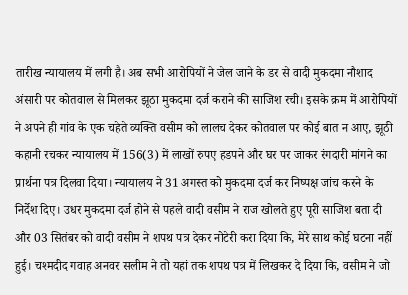तारीख न्यायालय में लगी है। अब सभी आरोपियों ने जेल जाने के डर से वादी मुकदमा नौशाद अंसारी पर कोतवाल से मिलकर झूठा मुकदमा दर्ज कराने की साजिश रची। इसके क्रम में आरोपियों ने अपने ही गांव के एक चहेते व्यक्ति वसीम को लालच देकर कोतवाल पर कोई बात न आए, झूठी कहानी रचकर न्यायालय में 156(3) में लाखों रुपए हडपने और घर पर जाकर रंगदारी मांगने का प्रार्थना पत्र दिलवा दिया। न्यायालय ने 31 अगस्त को मुकदमा दर्ज कर निष्पक्ष जांच करने के निर्देश दिए। उधर मुकदमा दर्ज होने से पहले वादी वसीम ने राज खोलते हुए पूरी साजिश बता दी और 03 सितंबर को वादी वसीम ने शपथ पत्र देकर नोटेरी करा दिया कि, मेरे साथ कोई घटना नहीं हुई। चश्मदीद गवाह अनवर सलीम ने तो यहां तक शपथ पत्र में लिखकर दे दिया कि, वसीम ने जो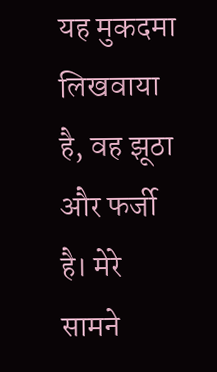यह मुकदमा लिखवाया है, वह झूठा और फर्जी है। मेरे सामने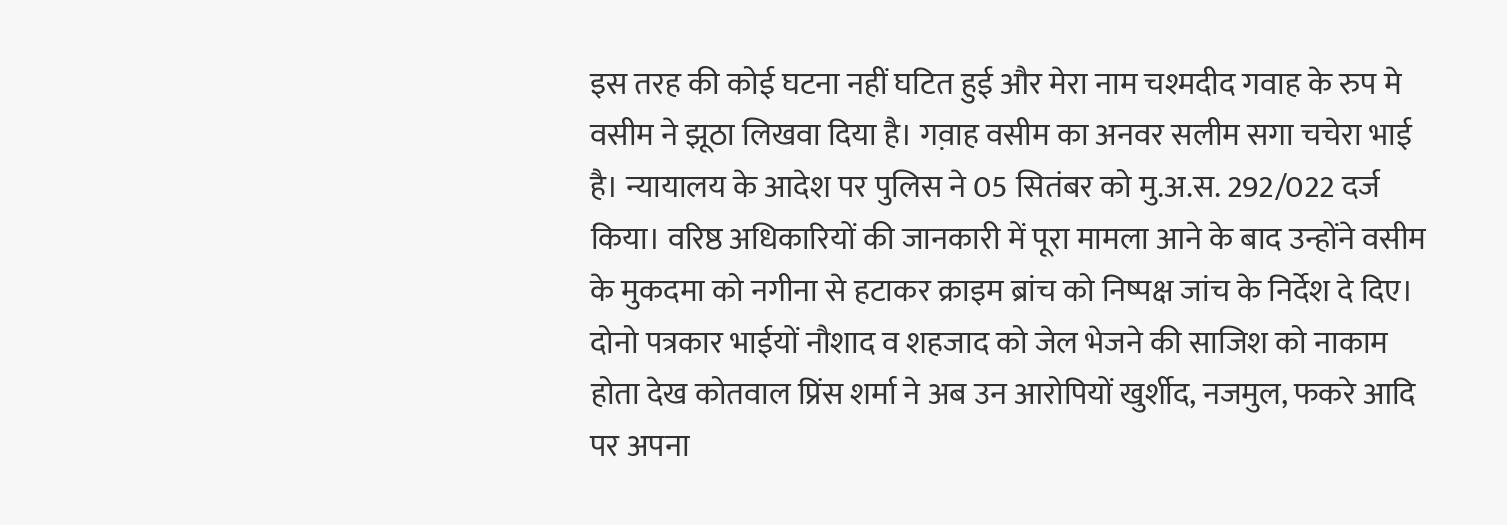इस तरह की कोई घटना नहीं घटित हुई और मेरा नाम चश्मदीद गवाह के रुप मे वसीम ने झूठा लिखवा दिया है। गव़ाह वसीम का अनवर सलीम सगा चचेरा भाई है। न्यायालय के आदेश पर पुलिस ने 05 सितंबर को मु.अ.स. 292/022 दर्ज किया। वरिष्ठ अधिकारियों की जानकारी में पूरा मामला आने के बाद उन्होंने वसीम के मुकदमा को नगीना से हटाकर क्राइम ब्रांच को निष्पक्ष जांच के निर्देश दे दिए। दोनो पत्रकार भाईयों नौशाद व शहजाद को जेल भेजने की साजिश को नाकाम होता देख कोतवाल प्रिंस शर्मा ने अब उन आरोपियों खुर्शीद, नजमुल, फकरे आदि पर अपना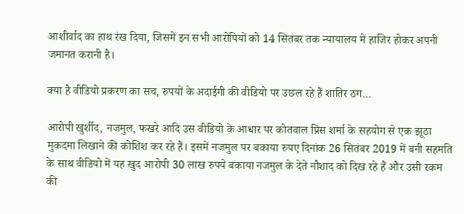आशीर्वाद का हाथ रंख दिया, जिसमें इन सभी आरोपियों को 14 सितंबर तक न्यायालय में हाजिर होकर अपनी जमानत करानी है।

क्या है वीडियो प्रकरण का सच, रुपयों के अदाईगी की वीडियो पर उछल रहे हैं शातिर ठग…

आरोपी खुर्शीद, नजमुल, फखरे आदि उस वीडियो के आधार पर कोतवाल प्रिंस शर्मा के सहयोग से एक झूठा मुकदमा लिखाने की कोशिश कर रहे हैं। इसमें नजमुल पर बकाया रुपए दिनांक 26 सितंबर 2019 में बनी सहमति के साथ वीडियो में यह खुद आरोपी 30 लाख रुपये बकाया नजमुल के देते नौशाद को दिख रहे हैं और उसी रकम की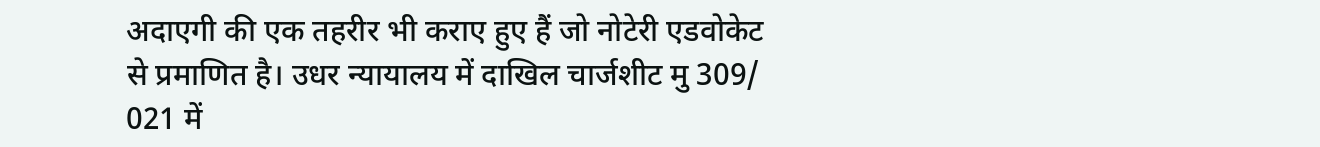अदाएगी की एक तहरीर भी कराए हुए हैं जो नोटेरी एडवोकेट से प्रमाणित है। उधर न्यायालय में दाखिल चार्जशीट मु 309/ 021 में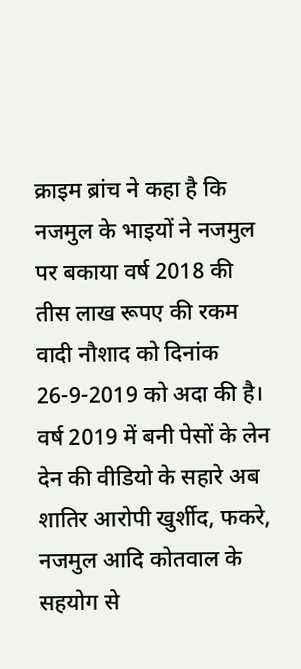क्राइम ब्रांच ने कहा है कि नजमुल के भाइयों ने नजमुल पर बकाया वर्ष 2018 की तीस लाख रूपए की रकम वादी नौशाद को दिनांक 26-9-2019 को अदा की है। वर्ष 2019 में बनी पेसों के लेन देन की वीडियो के सहारे अब शातिर आरोपी खुर्शीद, फकरे, नजमुल आदि कोतवाल के सहयोग से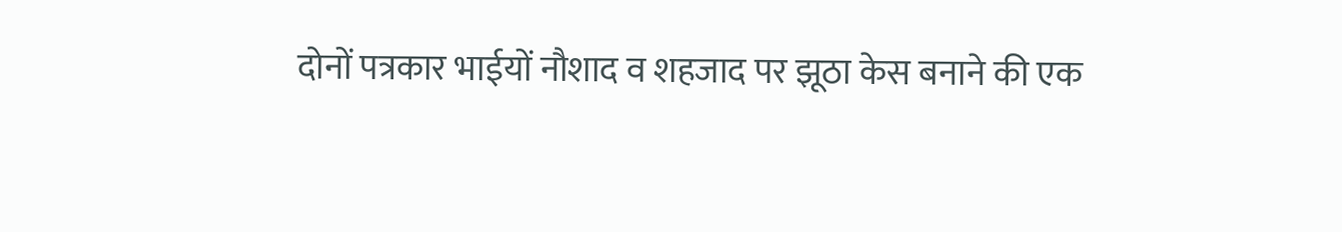दोनों पत्रकार भाईयों नौशाद व शहजाद पर झूठा केस बनाने की एक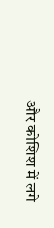और कोशिश में लगे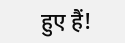हुए हैं!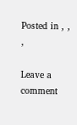Posted in , , ,

Leave a comment